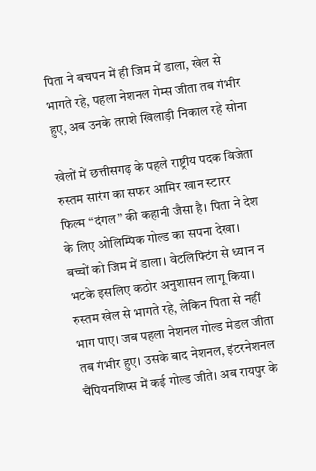पिता ने बचपन में ही जिम में डाला, खेल से भागते रहे, पहला नेशनल गेम्स जीता तब गंभीर हुए, अब उनके तराशे खिलाड़ी निकाल रहे सोना

खेलों में छत्तीसगढ़ के पहले राष्ट्रीय पदक विजेता रुस्तम सारंग का सफर आमिर खान स्टारर फिल्म “दंगल” की कहानी जैसा है। पिता ने देश के लिए ओलिम्पिक गोल्ड का सपना देखा। बच्चों को जिम में डाला। वेटलिफ्टिंग से ध्यान न भटके इसलिए कठोर अनुशासन लागू किया। रुस्तम खेल से भागते रहे, लेकिन पिता से नहीं भाग पाए। जब पहला नेशनल गोल्ड मेडल जीता तब गंभीर हुए। उसके बाद नेशनल, इंटरनेशनल चैंपियनशिप्स में कई गोल्ड जीते। अब रायपुर के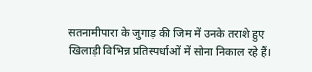सतनामीपारा के जुगाड़ की जिम में उनके तराशे हुए खिलाड़ी विभिन्न प्रतिस्पर्धाओं में सोना निकाल रहे हैं।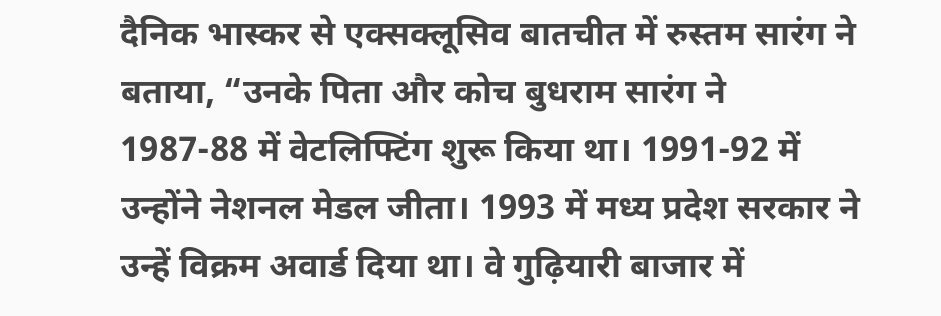दैनिक भास्कर से एक्सक्लूसिव बातचीत में रुस्तम सारंग ने बताया, “उनके पिता और कोच बुधराम सारंग ने 1987-88 में वेटलिफ्टिंग शुरू किया था। 1991-92 में उन्होंने नेशनल मेडल जीता। 1993 में मध्य प्रदेश सरकार ने उन्हें विक्रम अवार्ड दिया था। वे गुढ़ियारी बाजार में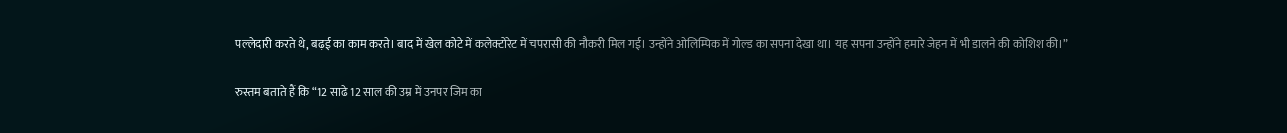पल्लेदारी करते थे, बढ़ई का काम करते। बाद में खेल कोटे में कलेक्टोरेट में चपरासी की नौकरी मिल गई। उन्होंने ओलिम्पिक में गोल्ड का सपना देखा था। यह सपना उन्होंने हमारे जेहन में भी डालने की कोशिश की।”

रुस्तम बताते हैं कि “12 साढे 12 साल की उम्र में उनपर जिम का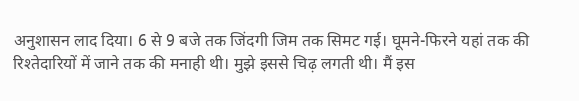अनुशासन लाद दिया। 6 से 9 बजे तक जिंदगी जिम तक सिमट गई। घूमने-फिरने यहां तक की रिश्तेदारियों में जाने तक की मनाही थी। मुझे इससे चिढ़ लगती थी। मैं इस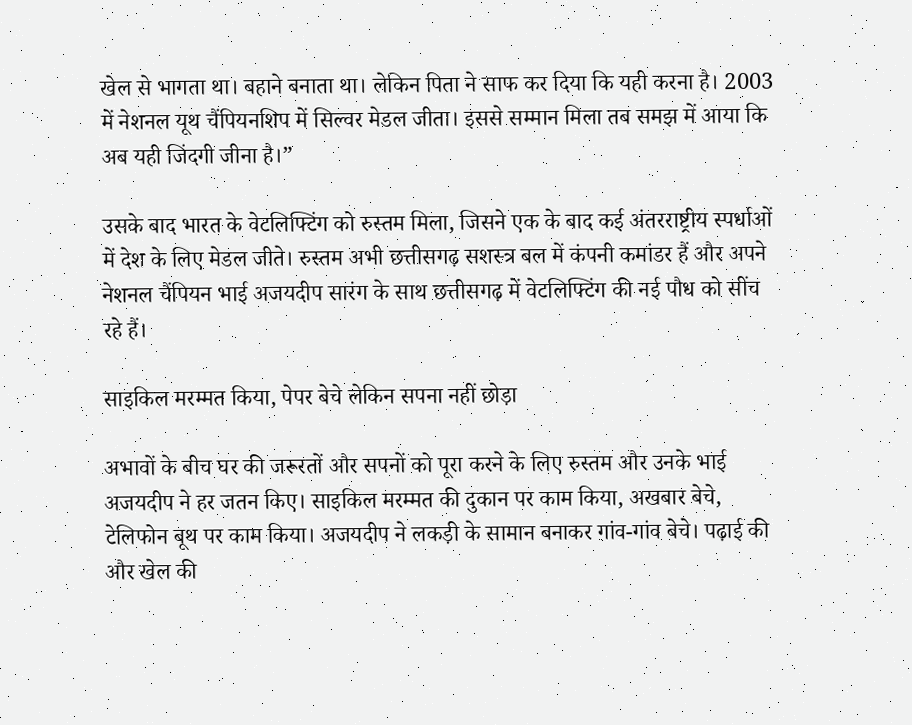खेल से भागता था। बहाने बनाता था। लेकिन पिता ने साफ कर दिया कि यही करना है। 2003 में नेशनल यूथ चैंपियनशिप में सिल्वर मेडल जीता। इससे सम्मान मिला तब समझ में आया कि अब यही जिंदगी जीना है।”

उसके बाद भारत के वेटलिफ्टिंग को रुस्तम मिला, जिसने एक के बाद कई अंतरराष्ट्रीय स्पर्धाओं में देश के लिए मेडल जीते। रुस्तम अभी छत्तीसगढ़ सशस्त्र बल में कंपनी कमांडर हैं और अपने नेशनल चैंपियन भाई अजयदीप सारंग के साथ छत्तीसगढ़ में वेटलिफ्टिंग की नई पौध को सींच रहे हैं।

साइकिल मरम्मत किया, पेपर बेचे लेकिन सपना नहीं छोड़ा

अभावों के बीच घर की जरूरतों और सपनों को पूरा करने के लिए रुस्तम और उनके भाई अजयदीप ने हर जतन किए। साइकिल मरम्मत की दुकान पर काम किया, अखबार बेचे, टेलिफोन बूथ पर काम किया। अजयदीप ने लकड़ी के सामान बनाकर गांव-गांव बेचे। पढ़ाई की और खेल की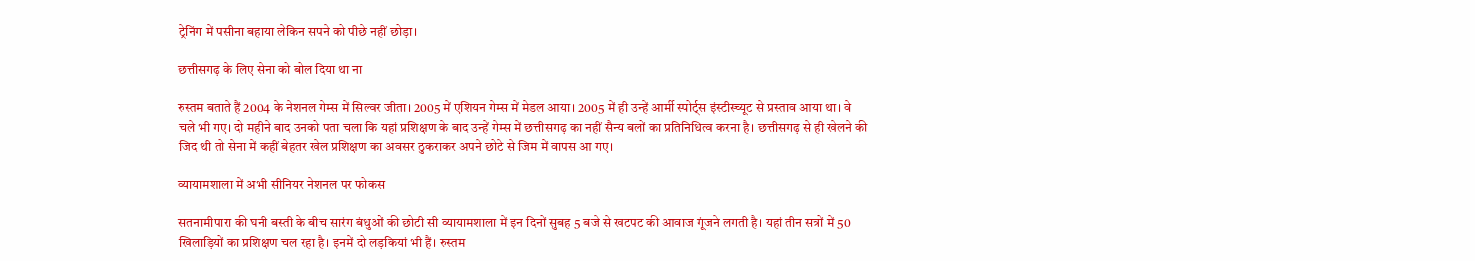ट्रेनिंग में पसीना बहाया लेकिन सपने को पीछे नहीं छोड़ा।

छत्तीसगढ़ के लिए सेना को बोल दिया था ना

रुस्तम बताते हैं 2004 के नेशनल गेम्स में सिल्वर जीता। 2005 में एशियन गेम्स में मेडल आया। 2005 में ही उन्हें आर्मी स्पोर्ट्स इंस्टीस्च्यूट से प्रस्ताव आया था। वे चले भी गए। दो महीने बाद उनको पता चला कि यहां प्रशिक्षण के बाद उन्हें गेम्स में छत्तीसगढ़ का नहीं सैन्य बलों का प्रतिनिधित्व करना है। छत्तीसगढ़ से ही खेलने की जिद थी तो सेना में कहीं बेहतर खेल प्रशिक्षण का अवसर ठुकराकर अपने छोटे से जिम में वापस आ गए।

व्यायामशाला में अभी सीनियर नेशनल पर फोकस

सतनामीपारा की घनी बस्ती के बीच सारंग बंधुओं की छोटी सी व्यायामशाला में इन दिनों सुबह 5 बजे से खटपट की आवाज गूंजने लगती है। यहां तीन सत्रों में 50 खिलाड़ियों का प्रशिक्षण चल रहा है। इनमें दो लड़कियां भी हैं। रुस्तम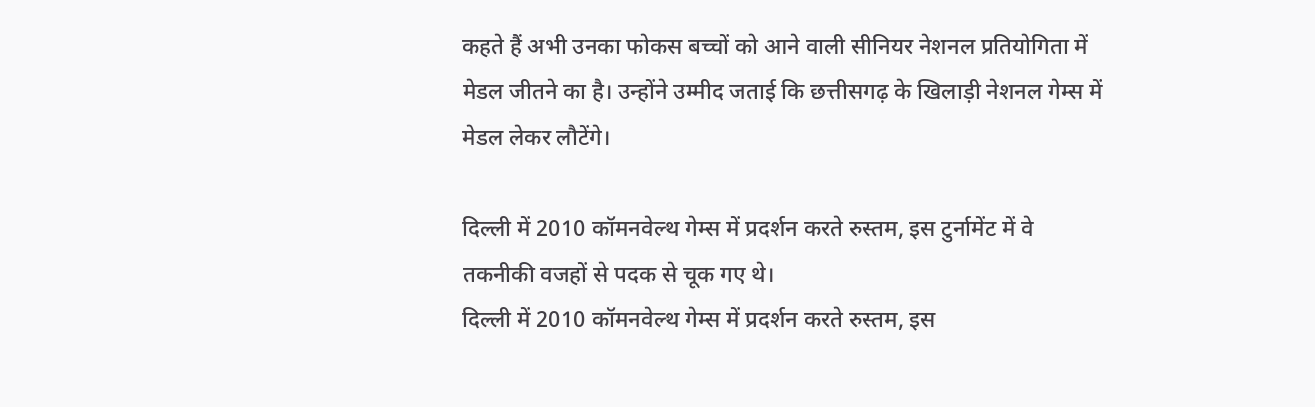कहते हैं अभी उनका फोकस बच्चों को आने वाली सीनियर नेशनल प्रतियोगिता में मेडल जीतने का है। उन्होंने उम्मीद जताई कि छत्तीसगढ़ के खिलाड़ी नेशनल गेम्स में मेडल लेकर लौटेंगे।

दिल्ली में 2010 कॉमनवेल्थ गेम्स में प्रदर्शन करते रुस्तम, इस टुर्नामेंट में वे तकनीकी वजहों से पदक से चूक गए थे।
दिल्ली में 2010 कॉमनवेल्थ गेम्स में प्रदर्शन करते रुस्तम, इस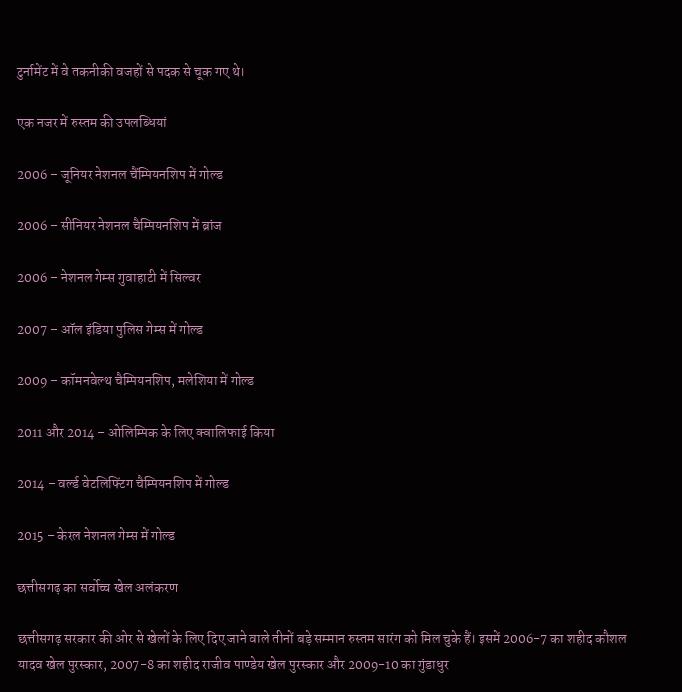टुर्नामेंट में वे तकनीकी वजहों से पदक से चूक गए थे।

एक नजर में रुस्तम की उपलब्धियां

2006 – जूनियर नेशनल चैंम्पियनशिप में गोल्ड

2006 – सीनियर नेशनल चैम्पियनशिप में ब्रांज

2006 – नेशनल गेम्स गुवाहाटी में सिल्वर

2007 – ऑल इंडिया पुलिस गेम्स में गोल्ड

2009 – कॉमनवेल्थ चैम्पियनशिप, मलेशिया में गोल्ड

2011 और 2014 – ओलिम्पिक के लिए क्वालिफाई किया

2014 – वर्ल्ड वेटलिफ्टिंग चैम्पियनशिप में गोल्ड

2015 – केरल नेशनल गेम्स में गोल्ड

छत्तीसगढ़ का सर्वोच्च खेल अलंकरण

छत्तीसगढ़ सरकार की ओर से खेलों के लिए दिए जाने वाले तीनों बड़े सम्मान रुस्तम सारंग को मिल चुके हैं। इसमें 2006-7 का शहीद कौशल यादव खेल पुरस्कार, 2007-8 का शहीद राजीव पाण्डेय खेल पुरस्कार और 2009-10 का गुंडाधुर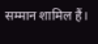सम्मान शामिल हैं।